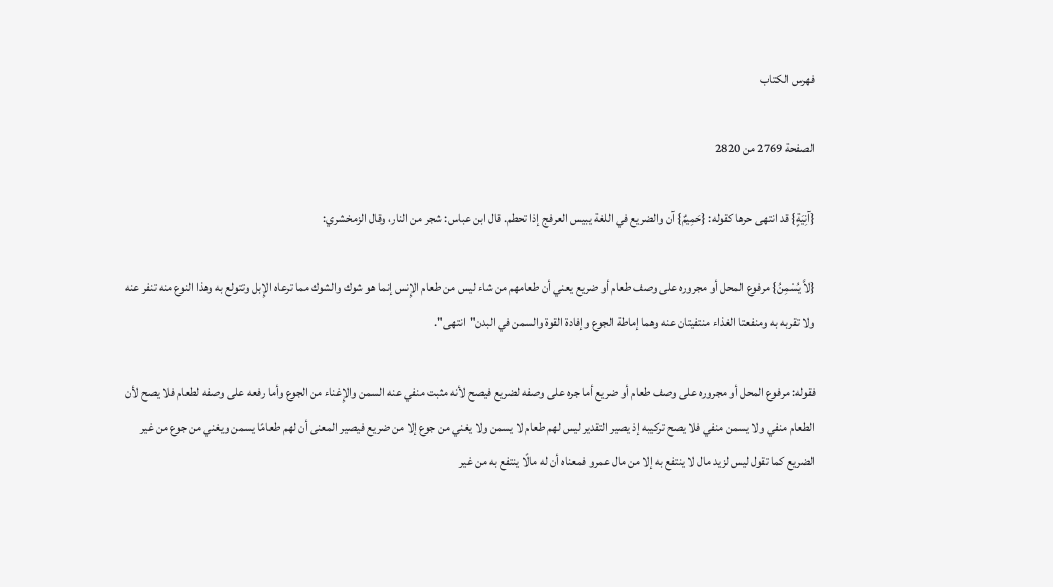فهرس الكتاب

الصفحة 2769 من 2820

{آنِيَةٍ} قد انتهى حرها كقوله: {حَمِيمٌ} آن والضريع في اللغة يبيس العرفج إذا تحطم. قال ابن عباس: شجر من النار، وقال الزمخشري:

{لاَّ يُسْمِنُ} مرفوع المحل أو مجروره على وصف طعام أو ضريع يعني أن طعامهم من شاء ليس من طعام الإِنس إنما هو شوك والشوك مما ترعاه الإِبل وتتولع به وهذا النوع منه تنفر عنه ولا تقربه به ومنفعتا الغذاء منتفيتان عنه وهما إماطة الجوع وإفادة القوة والسمن في البدن"انتهى".

فقوله: مرفوع المحل أو مجروره على وصف طعام أو ضريع أما جره على وصفه لضريع فيصح لأنه مثبت منفي عنه السمن والإِغناء من الجوع وأما رفعه على وصفه لطعام فلا يصح لأن الطعام منفي ولا يسمن منفي فلا يصح تركيبه إذ يصير التقدير ليس لهم طعام لا يسمن ولا يغني من جوع إلا من ضريع فيصير المعنى أن لهم طعامًا يسمن ويغني من جوع من غير الضريع كما تقول ليس لزيد مال لا ينتفع به إلا من مال عمرو فمعناه أن له مالًا ينتفع به من غير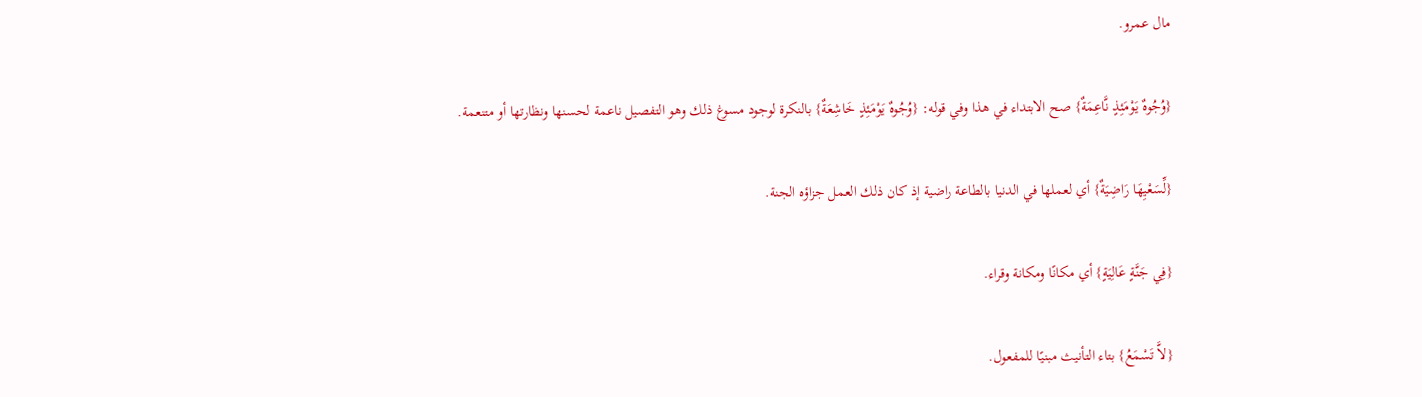مال عمرو.

{وُجُوهٌ يَوْمَئِذٍ نَّاعِمَةٌ} صح الابتداء في هذا وفي قوله: {وُجُوهٌ يَوْمَئِذٍ خَاشِعَةٌ} بالنكرة لوجود مسوغ ذلك وهو التفصيل ناعمة لحسنها ونظارتها أو متنعمة.

{لِّسَعْيِهَا رَاضِيَةٌ} أي لعملها في الدنيا بالطاعة راضية إذ كان ذلك العمل جزاؤه الجنة.

{فِي جَنَّةٍ عَالِيَةٍ} أي مكانًا ومكانة وقراء.

{لاَّ تَسْمَعُ} بتاء التأنيث مبنيًا للمفعول.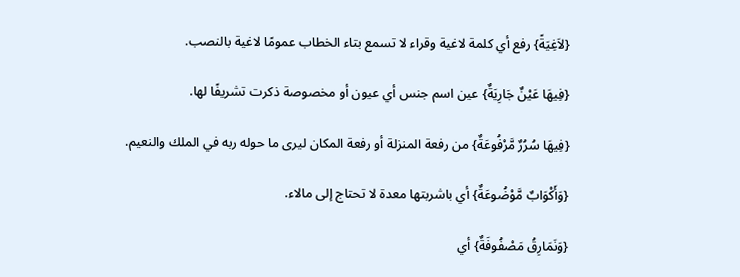{لاَغِيَةً} رفع أي كلمة لاغية وقراء لا تسمع بتاء الخطاب عمومًا لاغية بالنصب.

{فِيهَا عَيْنٌ جَارِيَةٌ} عين اسم جنس أي عيون أو مخصوصة ذكرت تشريفًا لها.

{فِيهَا سُرُرٌ مَّرْفُوعَةٌ} من رفعة المنزلة أو رفعة المكان ليرى ما حوله ربه في الملك والنعيم.

{وَأَكْوَابٌ مَّوْضُوعَةٌ} أي باشربتها معدة لا تحتاج إلى مالاء.

{وَنَمَارِقُ مَصْفُوفَةٌ} أي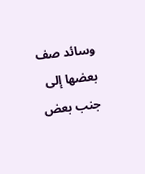وسائد صف بعضها إلى جنب بعض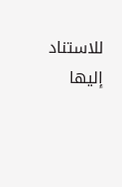للاستناد إليها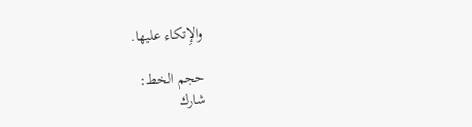والإِتكاء عليها.

حجم الخط:
شارك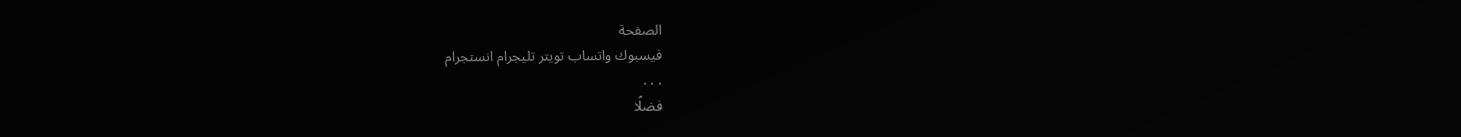الصفحة
فيسبوك واتساب تويتر تليجرام انستجرام
. . .
فضلًا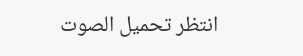انتظر تحميل الصوت